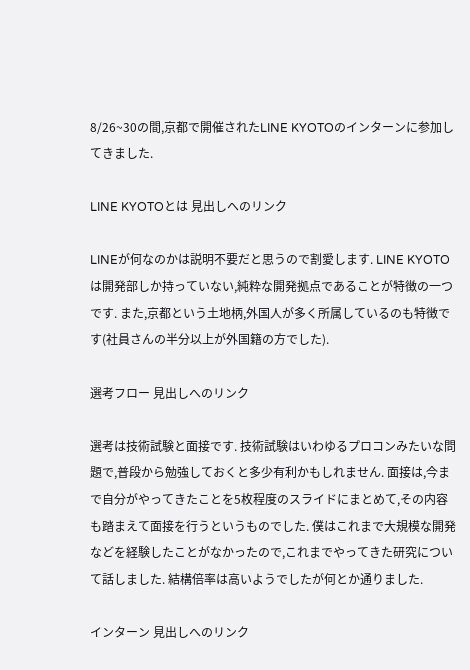8/26~30の間,京都で開催されたLINE KYOTOのインターンに参加してきました.

LINE KYOTOとは 見出しへのリンク

LINEが何なのかは説明不要だと思うので割愛します. LINE KYOTOは開発部しか持っていない,純粋な開発拠点であることが特徴の一つです. また,京都という土地柄,外国人が多く所属しているのも特徴です(社員さんの半分以上が外国籍の方でした).

選考フロー 見出しへのリンク

選考は技術試験と面接です. 技術試験はいわゆるプロコンみたいな問題で,普段から勉強しておくと多少有利かもしれません. 面接は,今まで自分がやってきたことを5枚程度のスライドにまとめて,その内容も踏まえて面接を行うというものでした. 僕はこれまで大規模な開発などを経験したことがなかったので,これまでやってきた研究について話しました. 結構倍率は高いようでしたが何とか通りました.

インターン 見出しへのリンク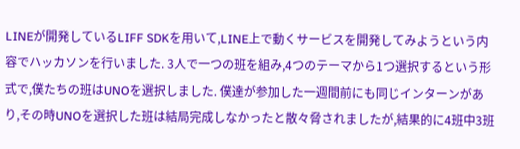LINEが開発しているLIFF SDKを用いて,LINE上で動くサービスを開発してみようという内容でハッカソンを行いました. 3人で一つの班を組み,4つのテーマから1つ選択するという形式で,僕たちの班はUNOを選択しました. 僕達が参加した一週間前にも同じインターンがあり,その時UNOを選択した班は結局完成しなかったと散々脅されましたが,結果的に4班中3班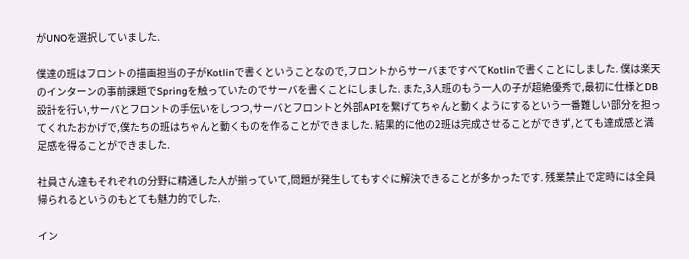がUNOを選択していました.

僕達の班はフロントの描画担当の子がKotlinで書くということなので,フロントからサーバまですべてKotlinで書くことにしました. 僕は楽天のインターンの事前課題でSpringを触っていたのでサーバを書くことにしました. また,3人班のもう一人の子が超絶優秀で,最初に仕様とDB設計を行い,サーバとフロントの手伝いをしつつ,サーバとフロントと外部APIを繋げてちゃんと動くようにするという一番難しい部分を担ってくれたおかげで,僕たちの班はちゃんと動くものを作ることができました. 結果的に他の2班は完成させることができず,とても達成感と満足感を得ることができました.

社員さん達もそれぞれの分野に精通した人が揃っていて,問題が発生してもすぐに解決できることが多かったです. 残業禁止で定時には全員帰られるというのもとても魅力的でした.

イン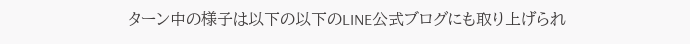ターン中の様子は以下の以下のLINE公式ブログにも取り上げられ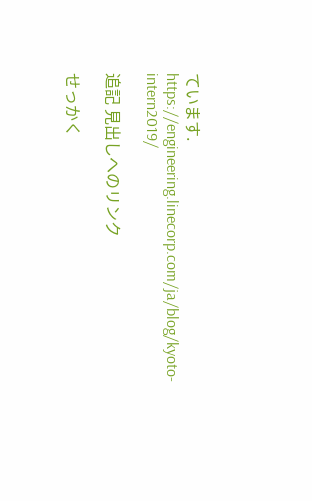ています. https://engineering.linecorp.com/ja/blog/kyoto-intern2019/

追記 見出しへのリンク

せっかく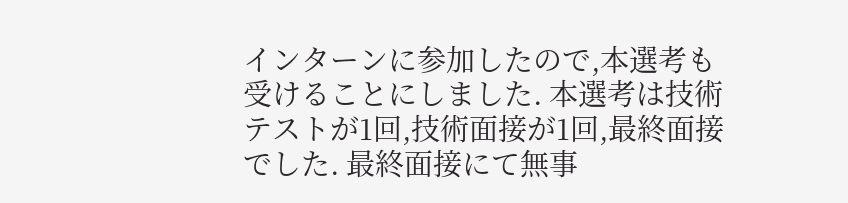インターンに参加したので,本選考も受けることにしました. 本選考は技術テストが1回,技術面接が1回,最終面接でした. 最終面接にて無事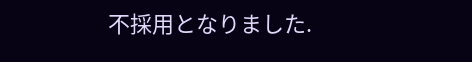不採用となりました.